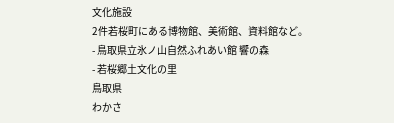文化施設
2件若桜町にある博物館、美術館、資料館など。
- 鳥取県立氷ノ山自然ふれあい館 響の森
- 若桜郷土文化の里
鳥取県
わかさ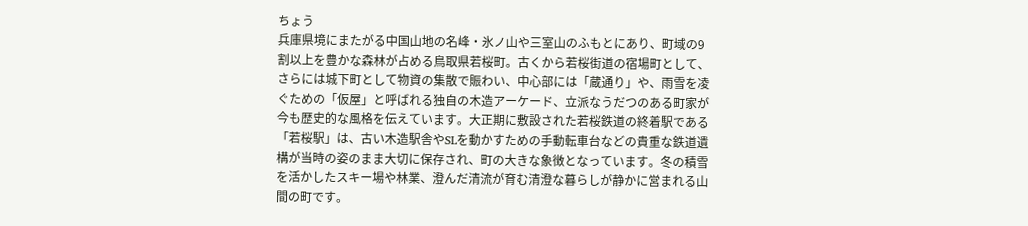ちょう
兵庫県境にまたがる中国山地の名峰・氷ノ山や三室山のふもとにあり、町域の9割以上を豊かな森林が占める鳥取県若桜町。古くから若桜街道の宿場町として、さらには城下町として物資の集散で賑わい、中心部には「蔵通り」や、雨雪を凌ぐための「仮屋」と呼ばれる独自の木造アーケード、立派なうだつのある町家が今も歴史的な風格を伝えています。大正期に敷設された若桜鉄道の終着駅である「若桜駅」は、古い木造駅舎やSLを動かすための手動転車台などの貴重な鉄道遺構が当時の姿のまま大切に保存され、町の大きな象徴となっています。冬の積雪を活かしたスキー場や林業、澄んだ清流が育む清澄な暮らしが静かに営まれる山間の町です。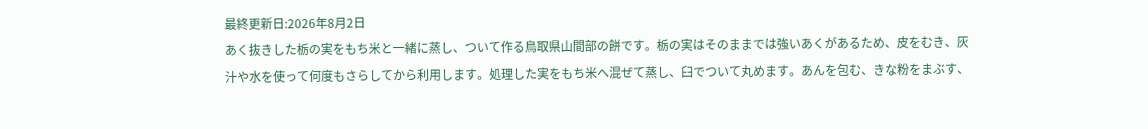最終更新日:2026年8月2日
あく抜きした栃の実をもち米と一緒に蒸し、ついて作る鳥取県山間部の餅です。栃の実はそのままでは強いあくがあるため、皮をむき、灰汁や水を使って何度もさらしてから利用します。処理した実をもち米へ混ぜて蒸し、臼でついて丸めます。あんを包む、きな粉をまぶす、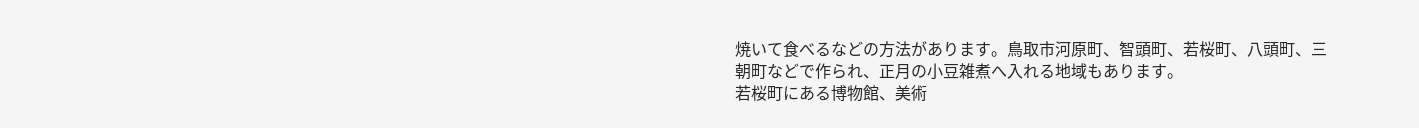焼いて食べるなどの方法があります。鳥取市河原町、智頭町、若桜町、八頭町、三朝町などで作られ、正月の小豆雑煮へ入れる地域もあります。
若桜町にある博物館、美術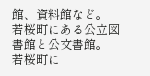館、資料館など。
若桜町にある公立図書館と公文書館。
若桜町に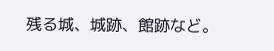残る城、城跡、館跡など。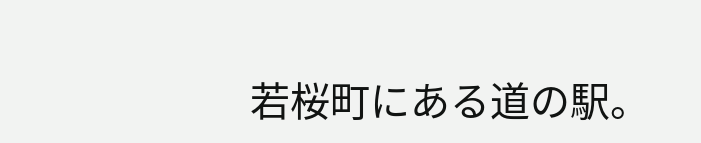若桜町にある道の駅。